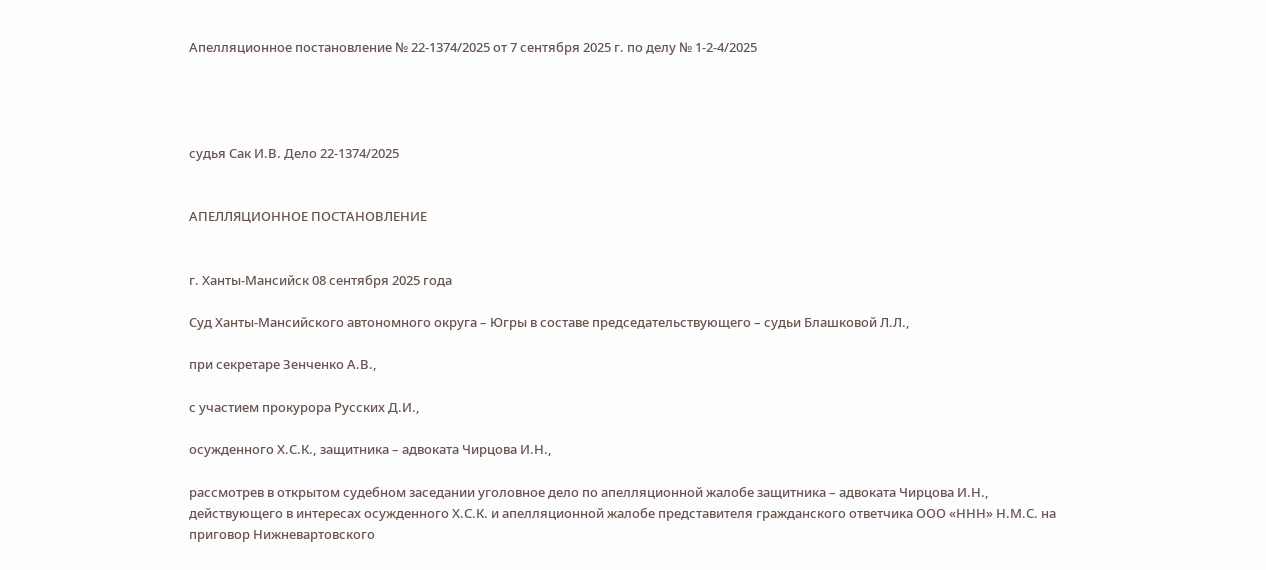Апелляционное постановление № 22-1374/2025 от 7 сентября 2025 г. по делу № 1-2-4/2025




судья Сак И.В. Дело 22-1374/2025


АПЕЛЛЯЦИОННОЕ ПОСТАНОВЛЕНИЕ


г. Ханты-Мансийск 08 сентября 2025 года

Суд Ханты-Мансийского автономного округа – Югры в составе председательствующего – судьи Блашковой Л.Л.,

при секретаре Зенченко А.В.,

с участием прокурора Русских Д.И.,

осужденного Х.С.К., защитника – адвоката Чирцова И.Н.,

рассмотрев в открытом судебном заседании уголовное дело по апелляционной жалобе защитника – адвоката Чирцова И.Н., действующего в интересах осужденного Х.С.К. и апелляционной жалобе представителя гражданского ответчика ООО «ННН» Н.М.С. на приговор Нижневартовского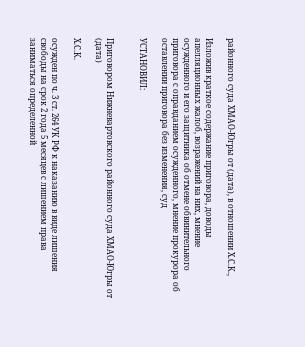районного суда ХМАО-Югры от (дата), в отношении Х.С.К.,

Изложив краткое содержание приговора, доводы апелляционных жалоб, возражений на них, мнение осужденного и его защитника об отмене обвинительного приговора с оправданием осужденного, мнение прокурора об оставлении приговора без изменения, суд

УСТАНОВИЛ:


Приговором Нижневартовского районного суда ХМАО-Югры от (дата)

Х.С.К.

осужден по ч. 3 ст. 264 УК РФ к наказанию в виде лишения свободы на срок 2 года 5 месяцев с лишением права заниматься определенной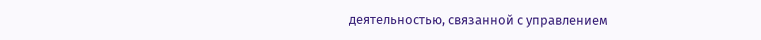деятельностью, связанной с управлением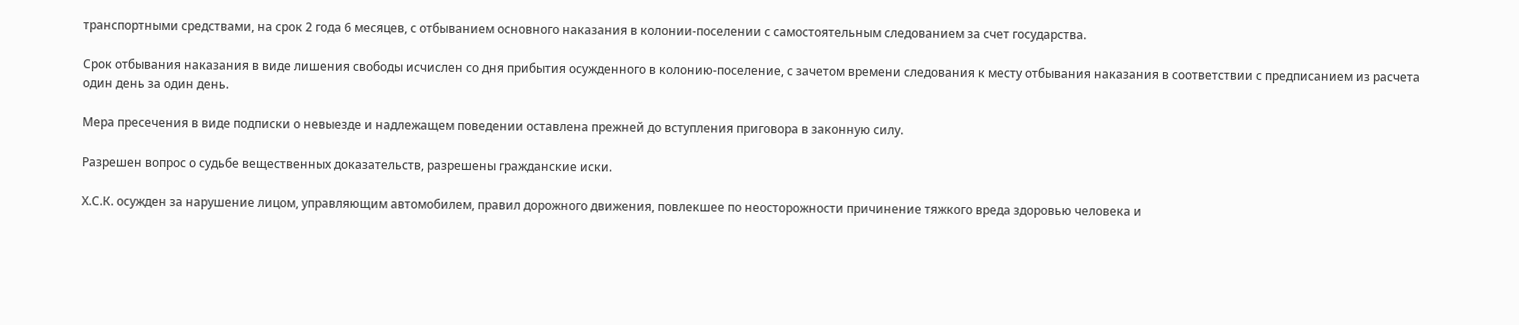транспортными средствами, на срок 2 года 6 месяцев, с отбыванием основного наказания в колонии-поселении с самостоятельным следованием за счет государства.

Срок отбывания наказания в виде лишения свободы исчислен со дня прибытия осужденного в колонию-поселение, с зачетом времени следования к месту отбывания наказания в соответствии с предписанием из расчета один день за один день.

Мера пресечения в виде подписки о невыезде и надлежащем поведении оставлена прежней до вступления приговора в законную силу.

Разрешен вопрос о судьбе вещественных доказательств, разрешены гражданские иски.

Х.С.К. осужден за нарушение лицом, управляющим автомобилем, правил дорожного движения, повлекшее по неосторожности причинение тяжкого вреда здоровью человека и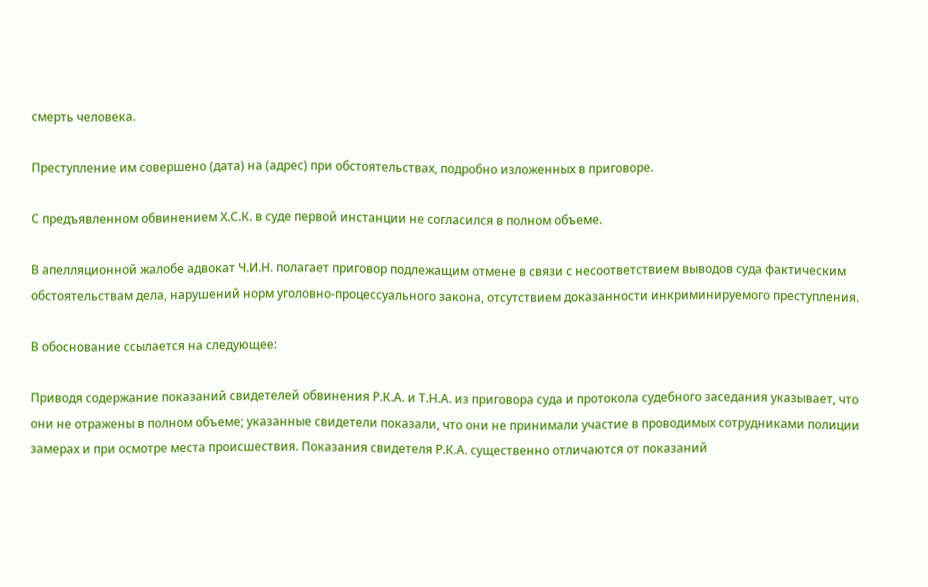смерть человека.

Преступление им совершено (дата) на (адрес) при обстоятельствах, подробно изложенных в приговоре.

С предъявленном обвинением Х.С.К. в суде первой инстанции не согласился в полном объеме.

В апелляционной жалобе адвокат Ч.И.Н. полагает приговор подлежащим отмене в связи с несоответствием выводов суда фактическим обстоятельствам дела, нарушений норм уголовно-процессуального закона, отсутствием доказанности инкриминируемого преступления.

В обоснование ссылается на следующее:

Приводя содержание показаний свидетелей обвинения Р.К.А. и Т.Н.А. из приговора суда и протокола судебного заседания указывает, что они не отражены в полном объеме; указанные свидетели показали, что они не принимали участие в проводимых сотрудниками полиции замерах и при осмотре места происшествия. Показания свидетеля Р.К.А. существенно отличаются от показаний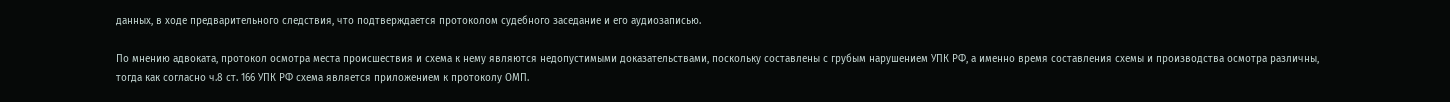данных, в ходе предварительного следствия, что подтверждается протоколом судебного заседание и его аудиозаписью.

По мнению адвоката, протокол осмотра места происшествия и схема к нему являются недопустимыми доказательствами, поскольку составлены с грубым нарушением УПК РФ, а именно время составления схемы и производства осмотра различны, тогда как согласно ч.8 ст. 166 УПК РФ схема является приложением к протоколу ОМП.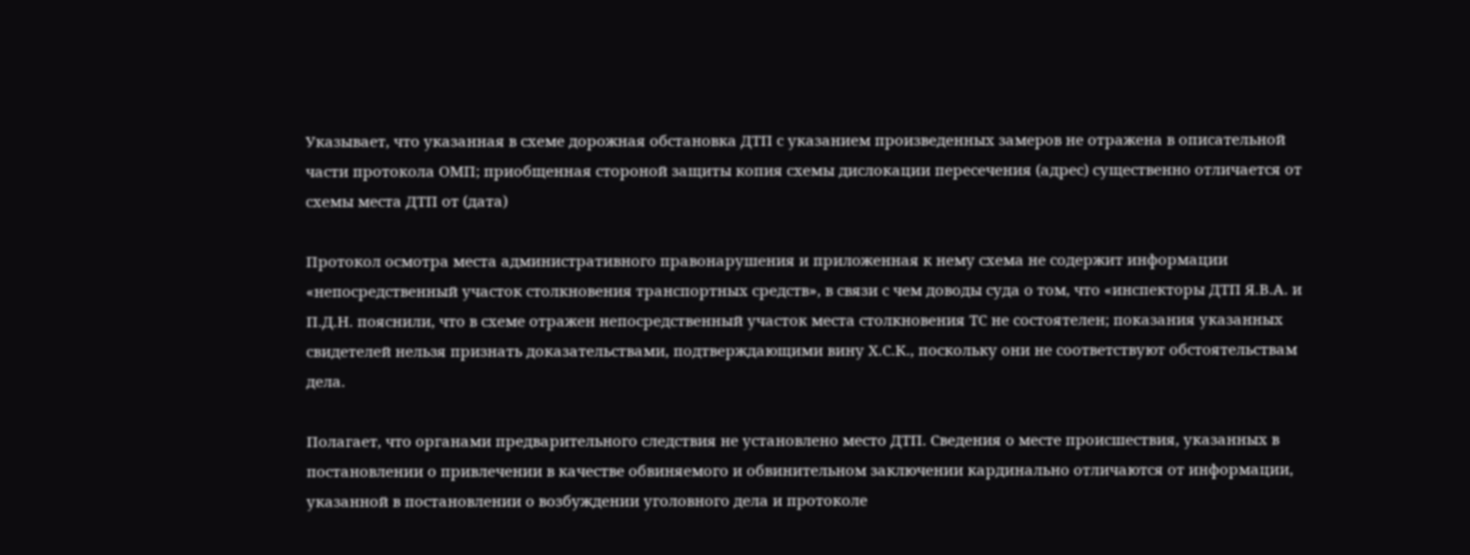Указывает, что указанная в схеме дорожная обстановка ДТП с указанием произведенных замеров не отражена в описательной части протокола ОМП; приобщенная стороной защиты копия схемы дислокации пересечения (адрес) существенно отличается от схемы места ДТП от (дата)

Протокол осмотра места административного правонарушения и приложенная к нему схема не содержит информации «непосредственный участок столкновения транспортных средств», в связи с чем доводы суда о том, что «инспекторы ДТП Я.В.А. и П.Д.Н. пояснили, что в схеме отражен непосредственный участок места столкновения ТС не состоятелен; показания указанных свидетелей нельзя признать доказательствами, подтверждающими вину Х.С.К., поскольку они не соответствуют обстоятельствам дела.

Полагает, что органами предварительного следствия не установлено место ДТП. Сведения о месте происшествия, указанных в постановлении о привлечении в качестве обвиняемого и обвинительном заключении кардинально отличаются от информации, указанной в постановлении о возбуждении уголовного дела и протоколе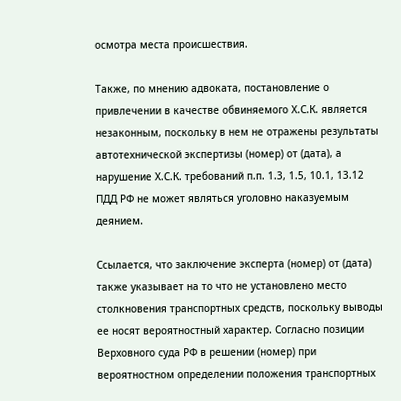осмотра места происшествия.

Также, по мнению адвоката, постановление о привлечении в качестве обвиняемого Х.С.К. является незаконным, поскольку в нем не отражены результаты автотехнической экспертизы (номер) от (дата), а нарушение Х.С.К. требований п.п. 1.3, 1.5, 10.1, 13.12 ПДД РФ не может являться уголовно наказуемым деянием.

Ссылается, что заключение эксперта (номер) от (дата) также указывает на то что не установлено место столкновения транспортных средств, поскольку выводы ее носят вероятностный характер. Согласно позиции Верховного суда РФ в решении (номер) при вероятностном определении положения транспортных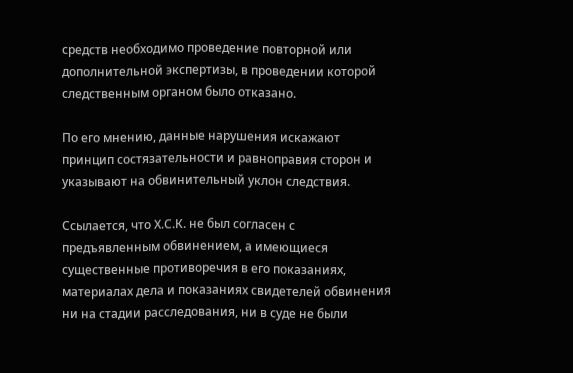средств необходимо проведение повторной или дополнительной экспертизы, в проведении которой следственным органом было отказано.

По его мнению, данные нарушения искажают принцип состязательности и равноправия сторон и указывают на обвинительный уклон следствия.

Ссылается, что Х.С.К. не был согласен с предъявленным обвинением, а имеющиеся существенные противоречия в его показаниях, материалах дела и показаниях свидетелей обвинения ни на стадии расследования, ни в суде не были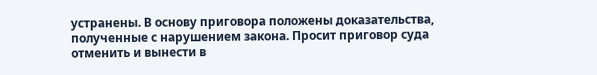устранены. В основу приговора положены доказательства, полученные с нарушением закона. Просит приговор суда отменить и вынести в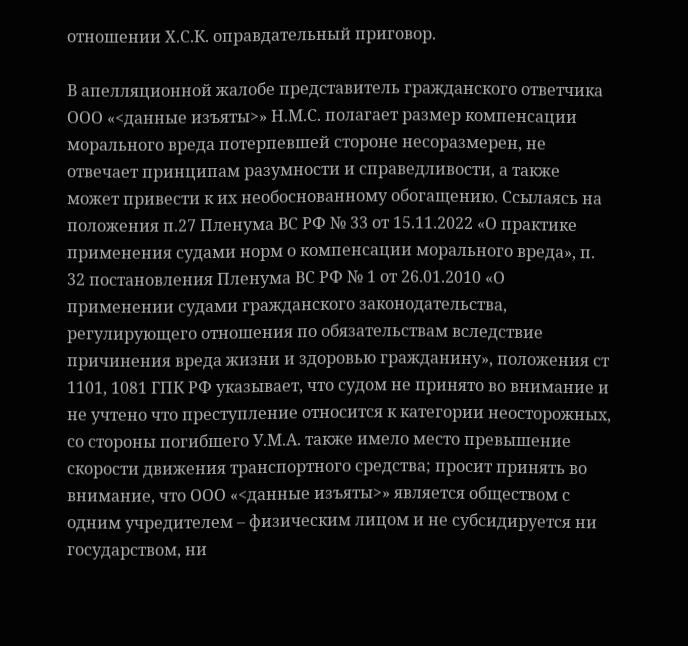отношении Х.С.К. оправдательный приговор.

В апелляционной жалобе представитель гражданского ответчика ООО «<данные изъяты>» Н.М.С. полагает размер компенсации морального вреда потерпевшей стороне несоразмерен, не отвечает принципам разумности и справедливости, а также может привести к их необоснованному обогащению. Ссылаясь на положения п.27 Пленума ВС РФ № 33 от 15.11.2022 «О практике применения судами норм о компенсации морального вреда», п. 32 постановления Пленума ВС РФ № 1 от 26.01.2010 «О применении судами гражданского законодательства, регулирующего отношения по обязательствам вследствие причинения вреда жизни и здоровью гражданину», положения ст 1101, 1081 ГПК РФ указывает, что судом не принято во внимание и не учтено что преступление относится к категории неосторожных, со стороны погибшего У.М.А. также имело место превышение скорости движения транспортного средства; просит принять во внимание, что ООО «<данные изъяты>» является обществом с одним учредителем – физическим лицом и не субсидируется ни государством, ни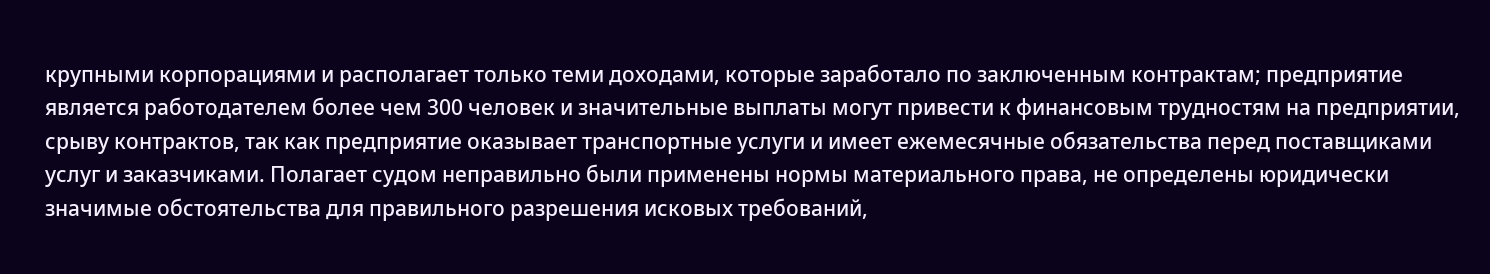крупными корпорациями и располагает только теми доходами, которые заработало по заключенным контрактам; предприятие является работодателем более чем 300 человек и значительные выплаты могут привести к финансовым трудностям на предприятии, срыву контрактов, так как предприятие оказывает транспортные услуги и имеет ежемесячные обязательства перед поставщиками услуг и заказчиками. Полагает судом неправильно были применены нормы материального права, не определены юридически значимые обстоятельства для правильного разрешения исковых требований,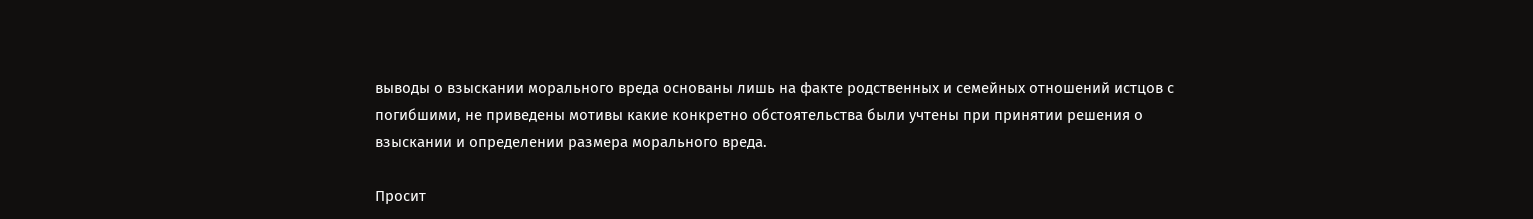выводы о взыскании морального вреда основаны лишь на факте родственных и семейных отношений истцов с погибшими, не приведены мотивы какие конкретно обстоятельства были учтены при принятии решения о взыскании и определении размера морального вреда.

Просит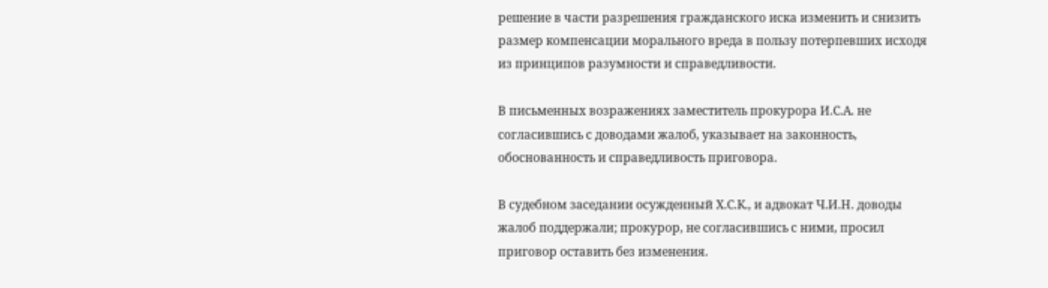решение в части разрешения гражданского иска изменить и снизить размер компенсации морального вреда в пользу потерпевших исходя из принципов разумности и справедливости.

В письменных возражениях заместитель прокурора И.С.А. не согласившись с доводами жалоб, указывает на законность, обоснованность и справедливость приговора.

В судебном заседании осужденный Х.С.К., и адвокат Ч.И.Н. доводы жалоб поддержали; прокурор, не согласившись с ними, просил приговор оставить без изменения.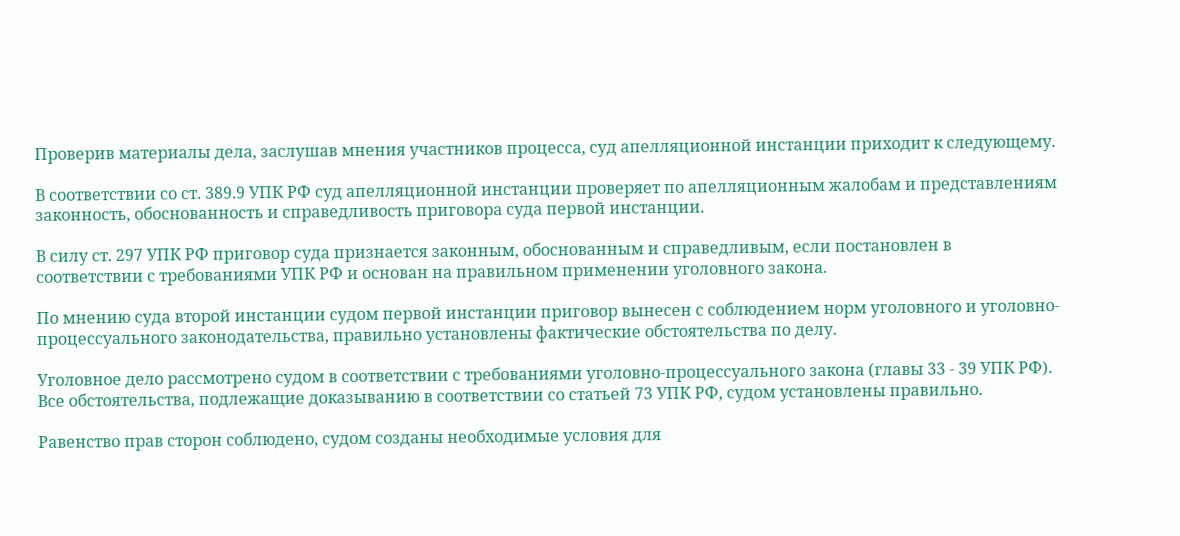Проверив материалы дела, заслушав мнения участников процесса, суд апелляционной инстанции приходит к следующему.

В соответствии со ст. 389.9 УПК РФ суд апелляционной инстанции проверяет по апелляционным жалобам и представлениям законность, обоснованность и справедливость приговора суда первой инстанции.

В силу ст. 297 УПК РФ приговор суда признается законным, обоснованным и справедливым, если постановлен в соответствии с требованиями УПК РФ и основан на правильном применении уголовного закона.

По мнению суда второй инстанции судом первой инстанции приговор вынесен с соблюдением норм уголовного и уголовно-процессуального законодательства, правильно установлены фактические обстоятельства по делу.

Уголовное дело рассмотрено судом в соответствии с требованиями уголовно-процессуального закона (главы 33 - 39 УПК РФ). Все обстоятельства, подлежащие доказыванию в соответствии со статьей 73 УПК РФ, судом установлены правильно.

Равенство прав сторон соблюдено, судом созданы необходимые условия для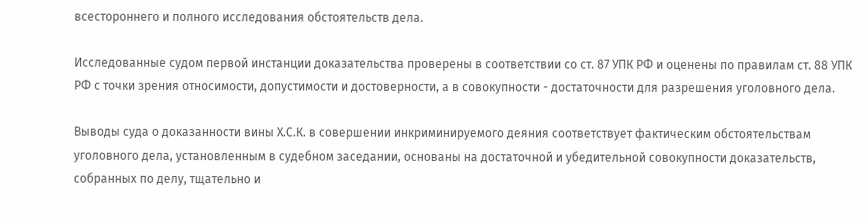всестороннего и полного исследования обстоятельств дела.

Исследованные судом первой инстанции доказательства проверены в соответствии со ст. 87 УПК РФ и оценены по правилам ст. 88 УПК РФ с точки зрения относимости, допустимости и достоверности, а в совокупности - достаточности для разрешения уголовного дела.

Выводы суда о доказанности вины Х.С.К. в совершении инкриминируемого деяния соответствует фактическим обстоятельствам уголовного дела, установленным в судебном заседании, основаны на достаточной и убедительной совокупности доказательств, собранных по делу, тщательно и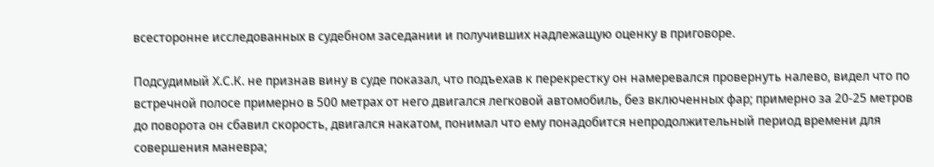всесторонне исследованных в судебном заседании и получивших надлежащую оценку в приговоре.

Подсудимый Х.С.К. не признав вину в суде показал, что подъехав к перекрестку он намеревался провернуть налево, видел что по встречной полосе примерно в 500 метрах от него двигался легковой автомобиль, без включенных фар; примерно за 20-25 метров до поворота он сбавил скорость, двигался накатом, понимал что ему понадобится непродолжительный период времени для совершения маневра;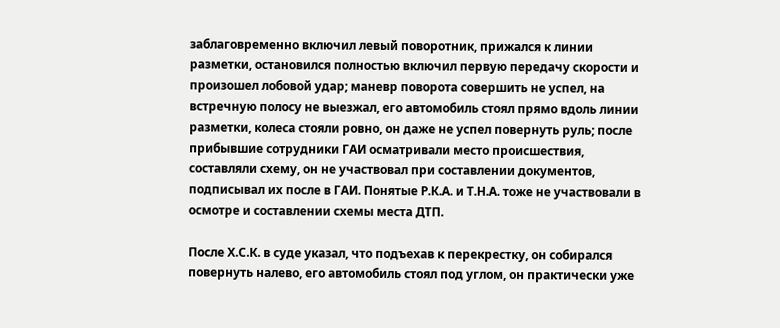заблаговременно включил левый поворотник, прижался к линии разметки, остановился полностью включил первую передачу скорости и произошел лобовой удар; маневр поворота совершить не успел, на встречную полосу не выезжал, его автомобиль стоял прямо вдоль линии разметки, колеса стояли ровно, он даже не успел повернуть руль; после прибывшие сотрудники ГАИ осматривали место происшествия, составляли схему, он не участвовал при составлении документов, подписывал их после в ГАИ. Понятые Р.К.А. и Т.Н.А. тоже не участвовали в осмотре и составлении схемы места ДТП.

После Х.С.К. в суде указал, что подъехав к перекрестку, он собирался повернуть налево, его автомобиль стоял под углом, он практически уже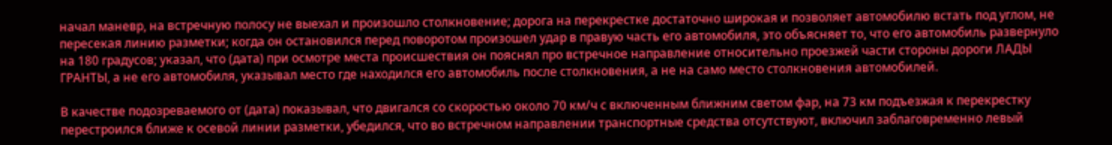начал маневр, на встречную полосу не выехал и произошло столкновение; дорога на перекрестке достаточно широкая и позволяет автомобилю встать под углом, не пересекая линию разметки; когда он остановился перед поворотом произошел удар в правую часть его автомобиля, это объясняет то, что его автомобиль развернуло на 180 градусов; указал, что (дата) при осмотре места происшествия он пояснял про встречное направление относительно проезжей части стороны дороги ЛАДЫ ГРАНТЫ, а не его автомобиля, указывал место где находился его автомобиль после столкновения, а не на само место столкновения автомобилей.

В качестве подозреваемого от (дата) показывал, что двигался со скоростью около 70 км/ч с включенным ближним светом фар, на 73 км подъезжая к перекрестку перестроился ближе к осевой линии разметки, убедился, что во встречном направлении транспортные средства отсутствуют, включил заблаговременно левый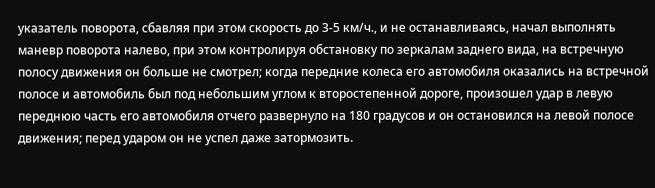указатель поворота, сбавляя при этом скорость до 3-5 км/ч., и не останавливаясь, начал выполнять маневр поворота налево, при этом контролируя обстановку по зеркалам заднего вида, на встречную полосу движения он больше не смотрел; когда передние колеса его автомобиля оказались на встречной полосе и автомобиль был под небольшим углом к второстепенной дороге, произошел удар в левую переднюю часть его автомобиля отчего развернуло на 180 градусов и он остановился на левой полосе движения; перед ударом он не успел даже затормозить.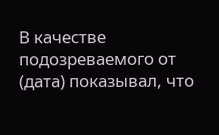В качестве подозреваемого от (дата) показывал, что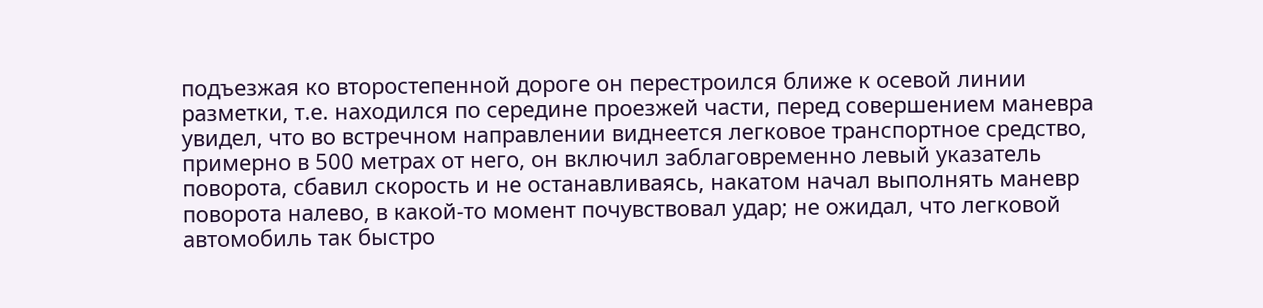подъезжая ко второстепенной дороге он перестроился ближе к осевой линии разметки, т.е. находился по середине проезжей части, перед совершением маневра увидел, что во встречном направлении виднеется легковое транспортное средство, примерно в 500 метрах от него, он включил заблаговременно левый указатель поворота, сбавил скорость и не останавливаясь, накатом начал выполнять маневр поворота налево, в какой-то момент почувствовал удар; не ожидал, что легковой автомобиль так быстро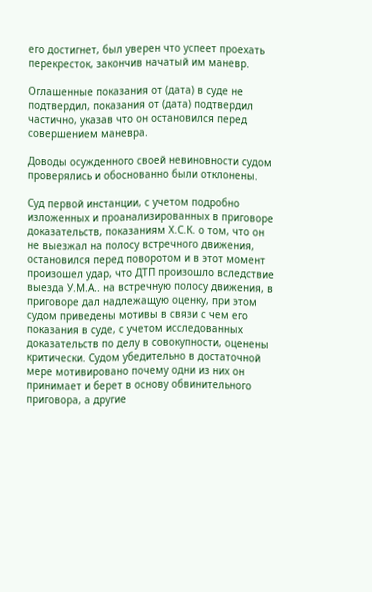его достигнет, был уверен что успеет проехать перекресток, закончив начатый им маневр.

Оглашенные показания от (дата) в суде не подтвердил, показания от (дата) подтвердил частично, указав что он остановился перед совершением маневра.

Доводы осужденного своей невиновности судом проверялись и обоснованно были отклонены.

Суд первой инстанции, с учетом подробно изложенных и проанализированных в приговоре доказательств, показаниям Х.С.К. о том, что он не выезжал на полосу встречного движения, остановился перед поворотом и в этот момент произошел удар, что ДТП произошло вследствие выезда У.М.А.. на встречную полосу движения, в приговоре дал надлежащую оценку, при этом судом приведены мотивы в связи с чем его показания в суде, с учетом исследованных доказательств по делу в совокупности, оценены критически. Судом убедительно в достаточной мере мотивировано почему одни из них он принимает и берет в основу обвинительного приговора, а другие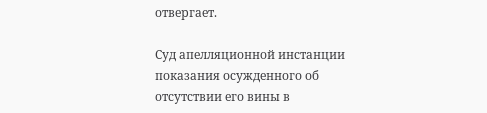отвергает.

Суд апелляционной инстанции показания осужденного об отсутствии его вины в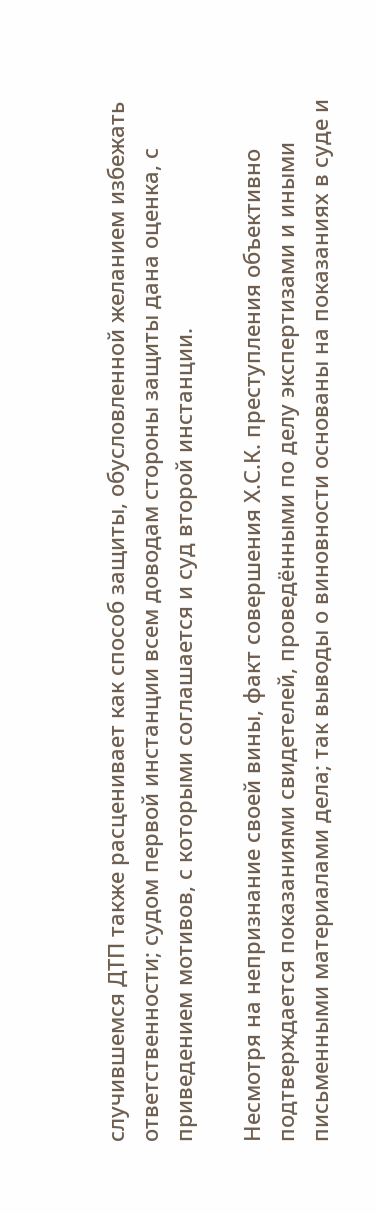случившемся ДТП также расценивает как способ защиты, обусловленной желанием избежать ответственности; судом первой инстанции всем доводам стороны защиты дана оценка, с приведением мотивов, с которыми соглашается и суд второй инстанции.

Несмотря на непризнание своей вины, факт совершения Х.С.К. преступления объективно подтверждается показаниями свидетелей, проведёнными по делу экспертизами и иными письменными материалами дела; так выводы о виновности основаны на показаниях в суде и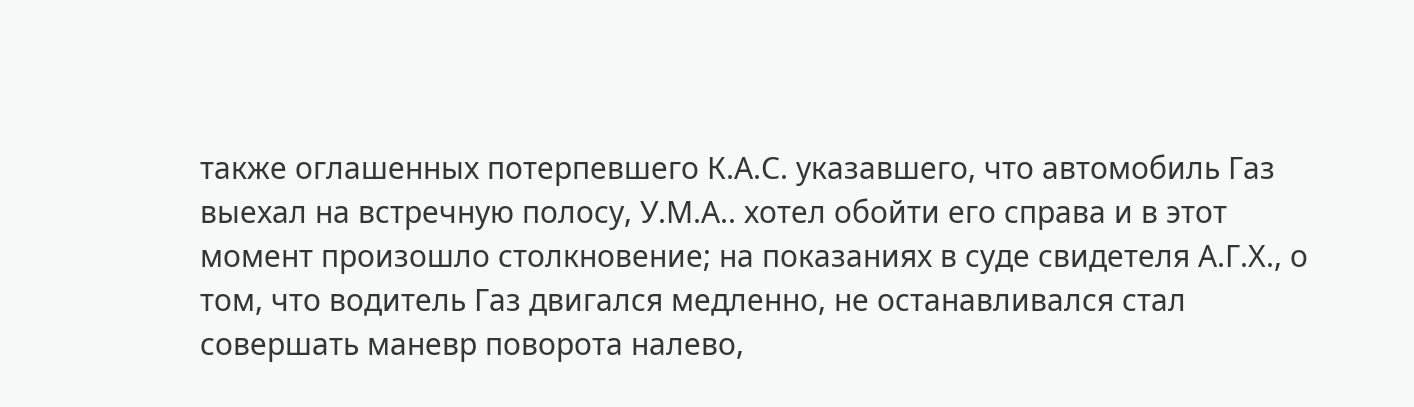также оглашенных потерпевшего К.А.С. указавшего, что автомобиль Газ выехал на встречную полосу, У.М.А.. хотел обойти его справа и в этот момент произошло столкновение; на показаниях в суде свидетеля А.Г.Х., о том, что водитель Газ двигался медленно, не останавливался стал совершать маневр поворота налево,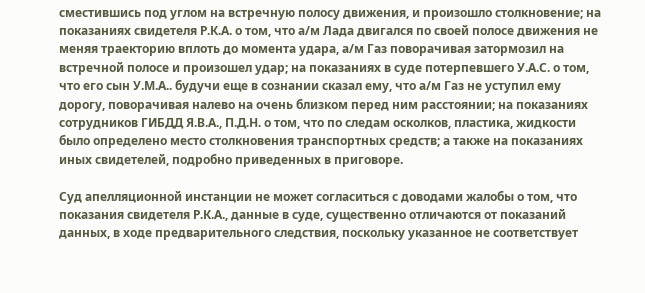сместившись под углом на встречную полосу движения, и произошло столкновение; на показаниях свидетеля Р.К.А. о том, что а/м Лада двигался по своей полосе движения не меняя траекторию вплоть до момента удара, а/м Газ поворачивая затормозил на встречной полосе и произошел удар; на показаниях в суде потерпевшего У.А.С. о том, что его сын У.М.А.. будучи еще в сознании сказал ему, что а/м Газ не уступил ему дорогу, поворачивая налево на очень близком перед ним расстоянии; на показаниях сотрудников ГИБДД Я.В.А., П.Д.Н. о том, что по следам осколков, пластика, жидкости было определено место столкновения транспортных средств; а также на показаниях иных свидетелей, подробно приведенных в приговоре.

Суд апелляционной инстанции не может согласиться с доводами жалобы о том, что показания свидетеля Р.К.А., данные в суде, существенно отличаются от показаний данных, в ходе предварительного следствия, поскольку указанное не соответствует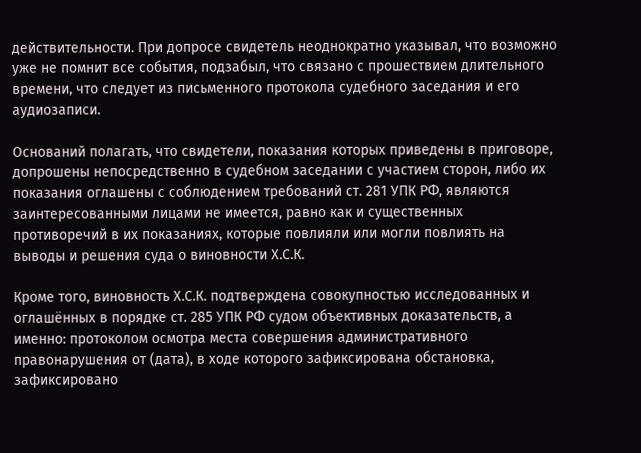действительности. При допросе свидетель неоднократно указывал, что возможно уже не помнит все события, подзабыл, что связано с прошествием длительного времени, что следует из письменного протокола судебного заседания и его аудиозаписи.

Оснований полагать, что свидетели, показания которых приведены в приговоре, допрошены непосредственно в судебном заседании с участием сторон, либо их показания оглашены с соблюдением требований ст. 281 УПК РФ, являются заинтересованными лицами не имеется, равно как и существенных противоречий в их показаниях, которые повлияли или могли повлиять на выводы и решения суда о виновности Х.С.К.

Кроме того, виновность Х.С.К. подтверждена совокупностью исследованных и оглашённых в порядке ст. 285 УПК РФ судом объективных доказательств, а именно: протоколом осмотра места совершения административного правонарушения от (дата), в ходе которого зафиксирована обстановка, зафиксировано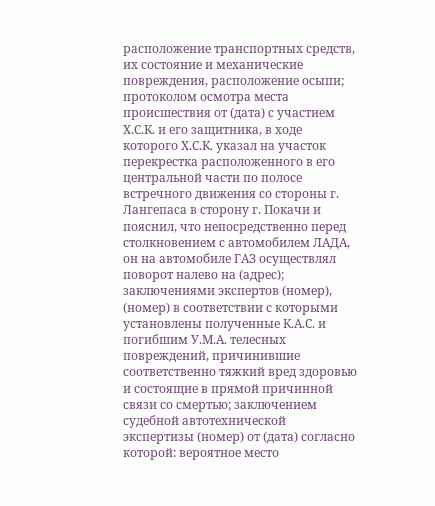расположение транспортных средств, их состояние и механические повреждения, расположение осыпи; протоколом осмотра места происшествия от (дата) с участием Х.С.К. и его защитника, в ходе которого Х.С.К. указал на участок перекрестка расположенного в его центральной части по полосе встречного движения со стороны г. Лангепаса в сторону г. Покачи и пояснил, что непосредственно перед столкновением с автомобилем ЛАДА, он на автомобиле ГАЗ осуществлял поворот налево на (адрес); заключениями экспертов (номер), (номер) в соответствии с которыми установлены полученные К.А.С. и погибшим У.М.А. телесных повреждений, причинившие соответственно тяжкий вред здоровью и состоящие в прямой причинной связи со смертью; заключением судебной автотехнической экспертизы (номер) от (дата) согласно которой: вероятное место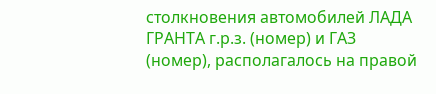столкновения автомобилей ЛАДА ГРАНТА г.р.з. (номер) и ГАЗ (номер), располагалось на правой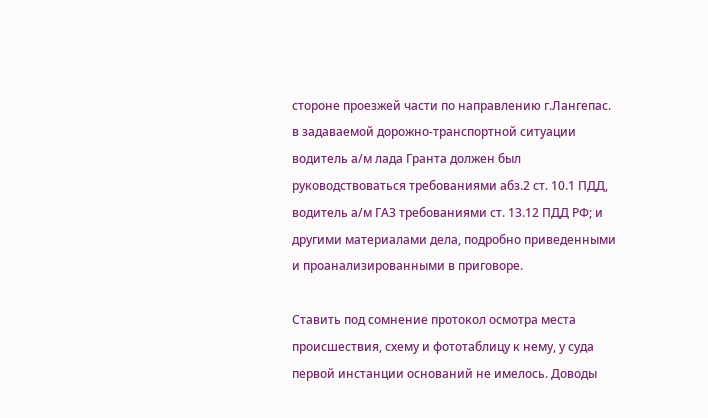стороне проезжей части по направлению г.Лангепас. в задаваемой дорожно-транспортной ситуации водитель а/м лада Гранта должен был руководствоваться требованиями абз.2 ст. 10.1 ПДД, водитель а/м ГАЗ требованиями ст. 13.12 ПДД РФ; и другими материалами дела, подробно приведенными и проанализированными в приговоре.

Ставить под сомнение протокол осмотра места происшествия, схему и фототаблицу к нему, у суда первой инстанции оснований не имелось. Доводы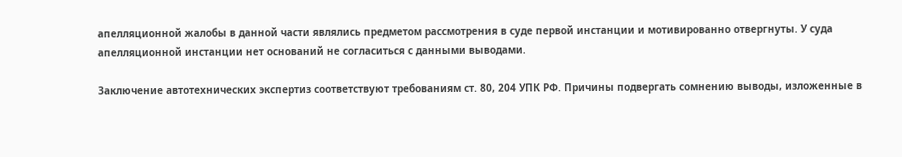апелляционной жалобы в данной части являлись предметом рассмотрения в суде первой инстанции и мотивированно отвергнуты. У суда апелляционной инстанции нет оснований не согласиться с данными выводами.

Заключение автотехнических экспертиз соответствуют требованиям ст. 80, 204 УПК РФ. Причины подвергать сомнению выводы, изложенные в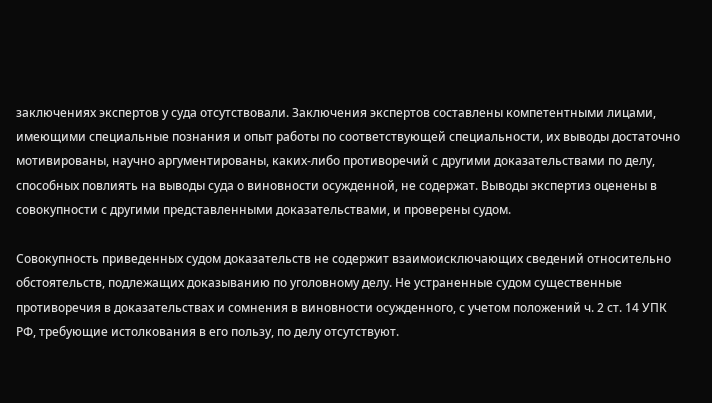заключениях экспертов у суда отсутствовали. Заключения экспертов составлены компетентными лицами, имеющими специальные познания и опыт работы по соответствующей специальности, их выводы достаточно мотивированы, научно аргументированы, каких-либо противоречий с другими доказательствами по делу, способных повлиять на выводы суда о виновности осужденной, не содержат. Выводы экспертиз оценены в совокупности с другими представленными доказательствами, и проверены судом.

Совокупность приведенных судом доказательств не содержит взаимоисключающих сведений относительно обстоятельств, подлежащих доказыванию по уголовному делу. Не устраненные судом существенные противоречия в доказательствах и сомнения в виновности осужденного, с учетом положений ч. 2 ст. 14 УПК РФ, требующие истолкования в его пользу, по делу отсутствуют.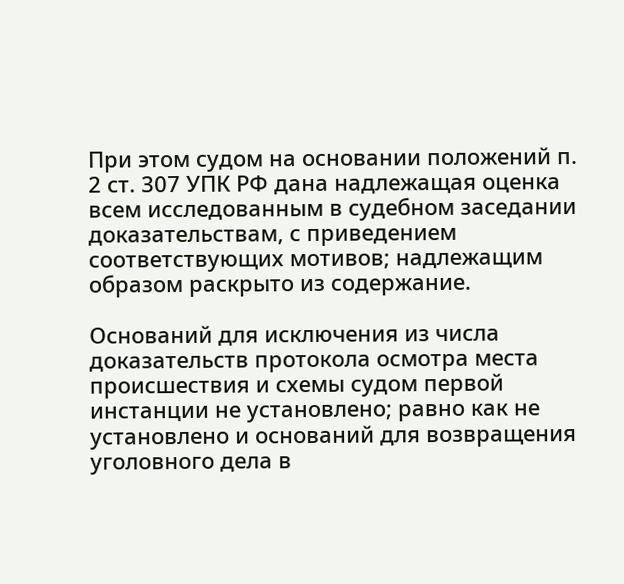При этом судом на основании положений п. 2 ст. 307 УПК РФ дана надлежащая оценка всем исследованным в судебном заседании доказательствам, с приведением соответствующих мотивов; надлежащим образом раскрыто из содержание.

Оснований для исключения из числа доказательств протокола осмотра места происшествия и схемы судом первой инстанции не установлено; равно как не установлено и оснований для возвращения уголовного дела в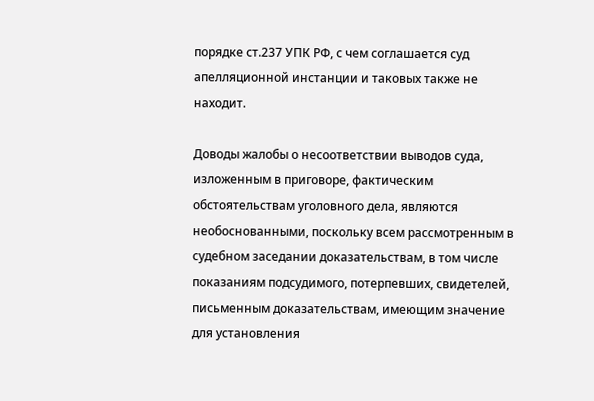порядке ст.237 УПК РФ, с чем соглашается суд апелляционной инстанции и таковых также не находит.

Доводы жалобы о несоответствии выводов суда, изложенным в приговоре, фактическим обстоятельствам уголовного дела, являются необоснованными, поскольку всем рассмотренным в судебном заседании доказательствам, в том числе показаниям подсудимого, потерпевших, свидетелей, письменным доказательствам, имеющим значение для установления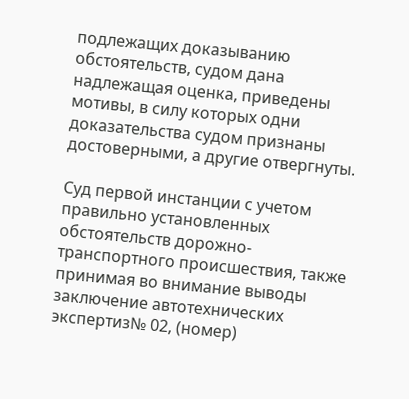подлежащих доказыванию обстоятельств, судом дана надлежащая оценка, приведены мотивы, в силу которых одни доказательства судом признаны достоверными, а другие отвергнуты.

Суд первой инстанции с учетом правильно установленных обстоятельств дорожно-транспортного происшествия, также принимая во внимание выводы заключение автотехнических экспертиз№ 02, (номер)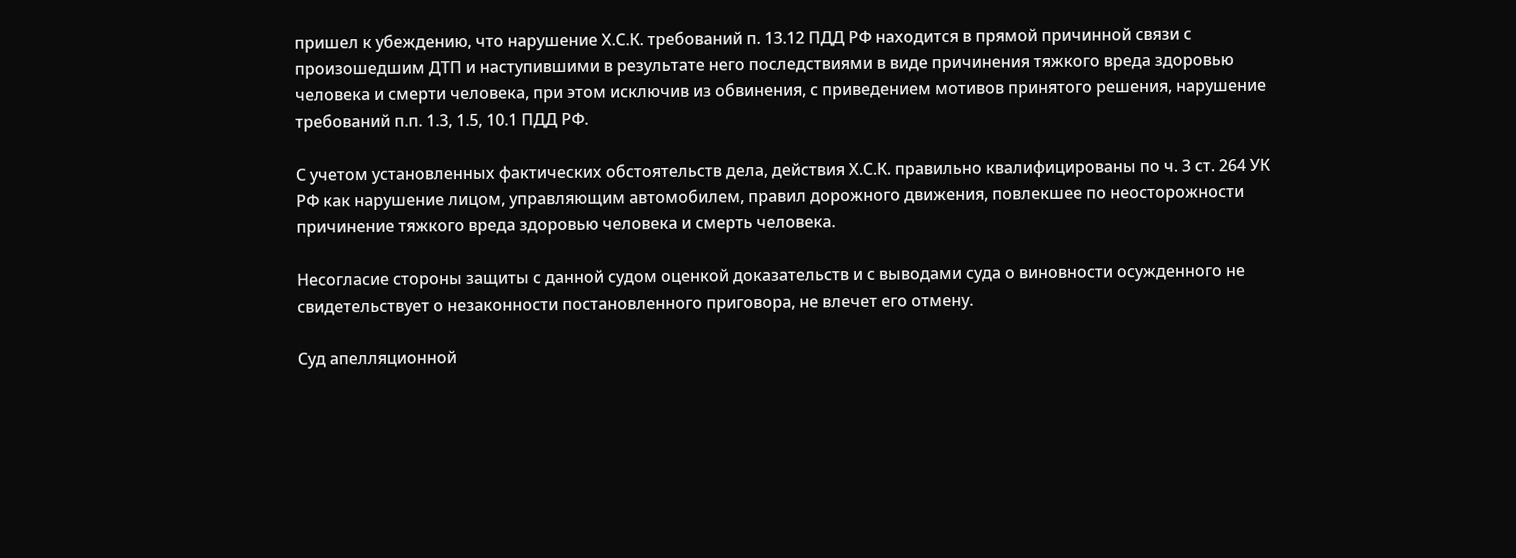пришел к убеждению, что нарушение Х.С.К. требований п. 13.12 ПДД РФ находится в прямой причинной связи с произошедшим ДТП и наступившими в результате него последствиями в виде причинения тяжкого вреда здоровью человека и смерти человека, при этом исключив из обвинения, с приведением мотивов принятого решения, нарушение требований п.п. 1.3, 1.5, 10.1 ПДД РФ.

С учетом установленных фактических обстоятельств дела, действия Х.С.К. правильно квалифицированы по ч. 3 ст. 264 УК РФ как нарушение лицом, управляющим автомобилем, правил дорожного движения, повлекшее по неосторожности причинение тяжкого вреда здоровью человека и смерть человека.

Несогласие стороны защиты с данной судом оценкой доказательств и с выводами суда о виновности осужденного не свидетельствует о незаконности постановленного приговора, не влечет его отмену.

Суд апелляционной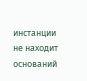инстанции не находит оснований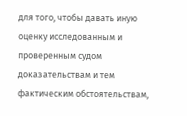для того, чтобы давать иную оценку исследованным и проверенным судом доказательствам и тем фактическим обстоятельствам,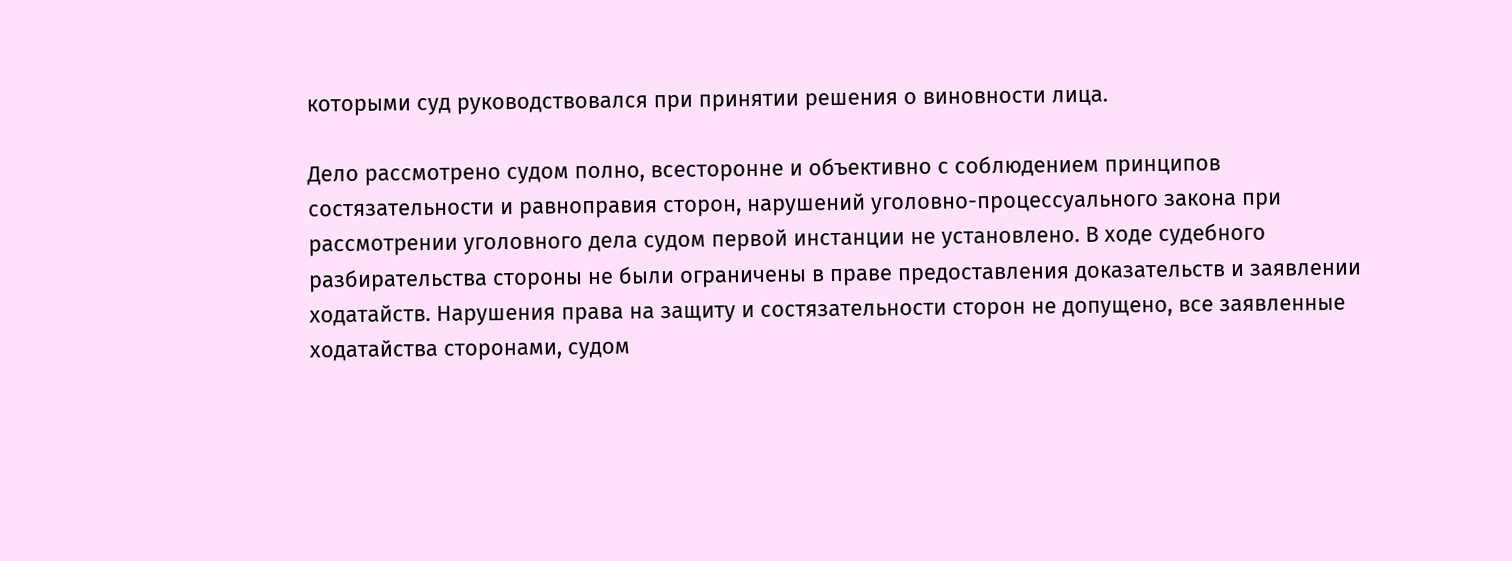которыми суд руководствовался при принятии решения о виновности лица.

Дело рассмотрено судом полно, всесторонне и объективно с соблюдением принципов состязательности и равноправия сторон, нарушений уголовно-процессуального закона при рассмотрении уголовного дела судом первой инстанции не установлено. В ходе судебного разбирательства стороны не были ограничены в праве предоставления доказательств и заявлении ходатайств. Нарушения права на защиту и состязательности сторон не допущено, все заявленные ходатайства сторонами, судом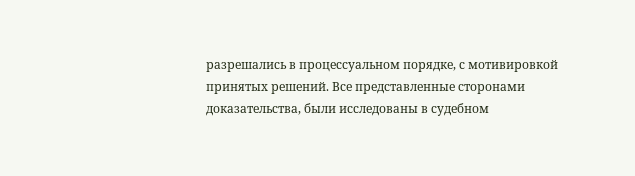разрешались в процессуальном порядке, с мотивировкой принятых решений. Все представленные сторонами доказательства, были исследованы в судебном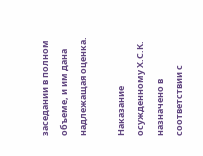заседании в полном объеме, и им дана надлежащая оценка.

Наказание осужденному Х.С.К. назначено в соответствии с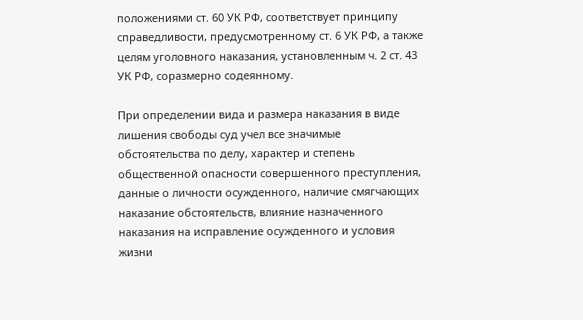положениями ст. 60 УК РФ, соответствует принципу справедливости, предусмотренному ст. 6 УК РФ, а также целям уголовного наказания, установленным ч. 2 ст. 43 УК РФ, соразмерно содеянному.

При определении вида и размера наказания в виде лишения свободы суд учел все значимые обстоятельства по делу, характер и степень общественной опасности совершенного преступления, данные о личности осужденного, наличие смягчающих наказание обстоятельств, влияние назначенного наказания на исправление осужденного и условия жизни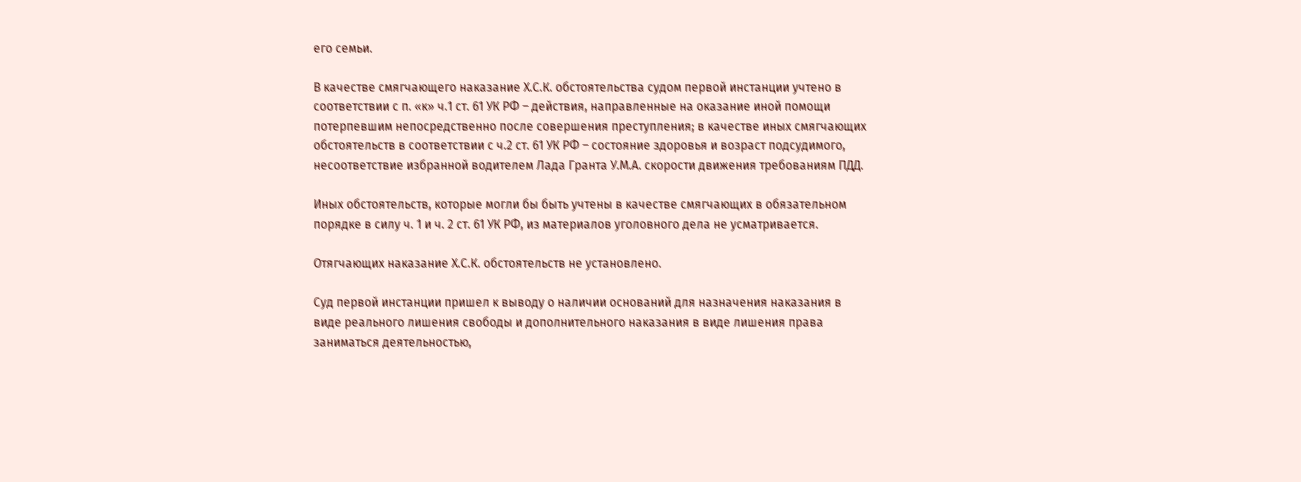его семьи.

В качестве смягчающего наказание Х.С.К. обстоятельства судом первой инстанции учтено в соответствии с п. «к» ч.1 ст. 61 УК РФ – действия, направленные на оказание иной помощи потерпевшим непосредственно после совершения преступления; в качестве иных смягчающих обстоятельств в соответствии с ч.2 ст. 61 УК РФ – состояние здоровья и возраст подсудимого, несоответствие избранной водителем Лада Гранта У.М.А. скорости движения требованиям ПДД.

Иных обстоятельств, которые могли бы быть учтены в качестве смягчающих в обязательном порядке в силу ч. 1 и ч. 2 ст. 61 УК РФ, из материалов уголовного дела не усматривается.

Отягчающих наказание Х.С.К. обстоятельств не установлено.

Суд первой инстанции пришел к выводу о наличии оснований для назначения наказания в виде реального лишения свободы и дополнительного наказания в виде лишения права заниматься деятельностью,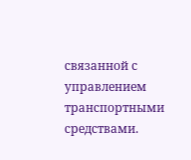связанной с управлением транспортными средствами.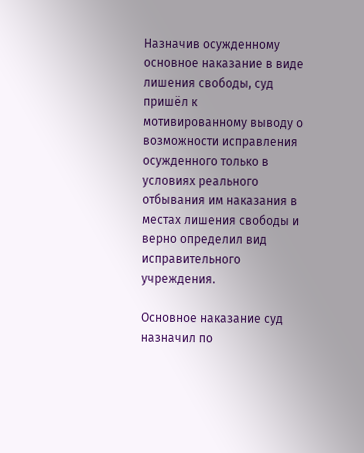Назначив осужденному основное наказание в виде лишения свободы, суд пришёл к мотивированному выводу о возможности исправления осужденного только в условиях реального отбывания им наказания в местах лишения свободы и верно определил вид исправительного учреждения.

Основное наказание суд назначил по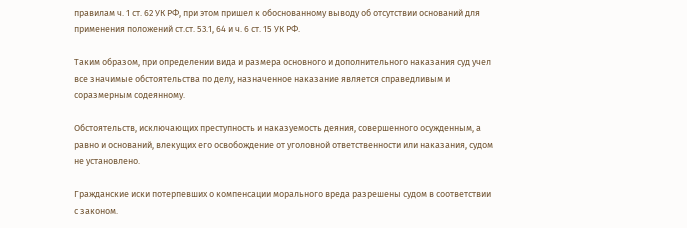правилам ч. 1 ст. 62 УК РФ, при этом пришел к обоснованному выводу об отсутствии оснований для применения положений ст.ст. 53.1, 64 и ч. 6 ст. 15 УК РФ.

Таким образом, при определении вида и размера основного и дополнительного наказания суд учел все значимые обстоятельства по делу, назначенное наказание является справедливым и соразмерным содеянному.

Обстоятельств, исключающих преступность и наказуемость деяния, совершенного осужденным, а равно и оснований, влекущих его освобождение от уголовной ответственности или наказания, судом не установлено.

Гражданские иски потерпевших о компенсации морального вреда разрешены судом в соответствии с законом.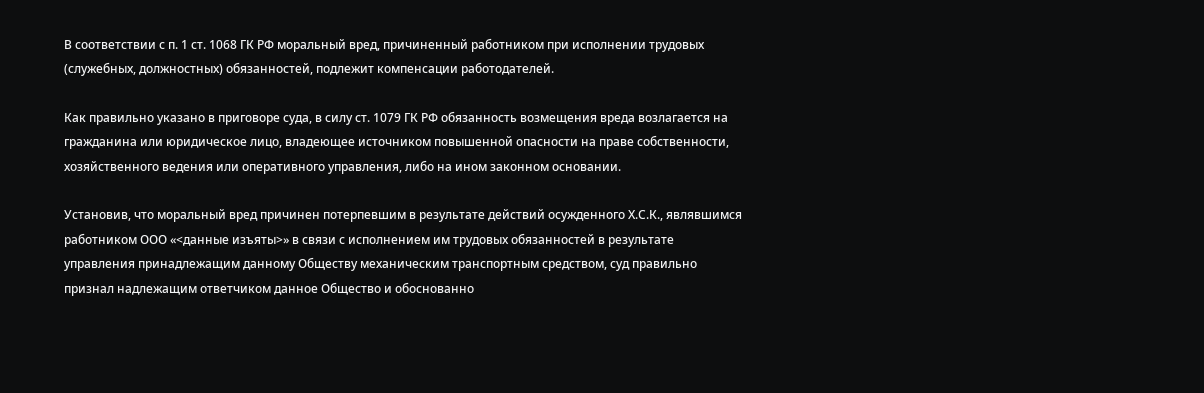В соответствии с п. 1 ст. 1068 ГК РФ моральный вред, причиненный работником при исполнении трудовых (служебных, должностных) обязанностей, подлежит компенсации работодателей.

Как правильно указано в приговоре суда, в силу ст. 1079 ГК РФ обязанность возмещения вреда возлагается на гражданина или юридическое лицо, владеющее источником повышенной опасности на праве собственности, хозяйственного ведения или оперативного управления, либо на ином законном основании.

Установив, что моральный вред причинен потерпевшим в результате действий осужденного Х.С.К., являвшимся работником ООО «<данные изъяты>» в связи с исполнением им трудовых обязанностей в результате управления принадлежащим данному Обществу механическим транспортным средством, суд правильно признал надлежащим ответчиком данное Общество и обоснованно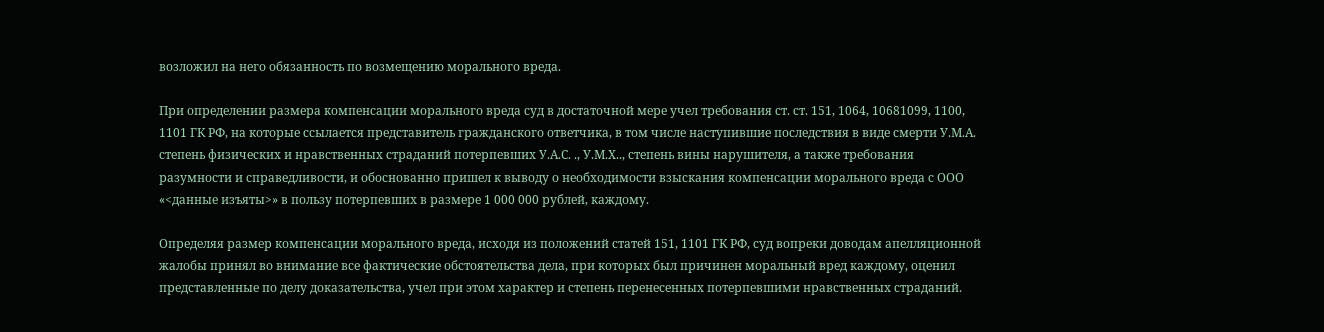возложил на него обязанность по возмещению морального вреда.

При определении размера компенсации морального вреда суд в достаточной мере учел требования ст. ст. 151, 1064, 10681099, 1100, 1101 ГК РФ, на которые ссылается представитель гражданского ответчика, в том числе наступившие последствия в виде смерти У.М.А. степень физических и нравственных страданий потерпевших У.А.С. ., У.М.Х.., степень вины нарушителя, а также требования разумности и справедливости, и обоснованно пришел к выводу о необходимости взыскания компенсации морального вреда с ООО «<данные изъяты>» в пользу потерпевших в размере 1 000 000 рублей, каждому.

Определяя размер компенсации морального вреда, исходя из положений статей 151, 1101 ГК РФ, суд вопреки доводам апелляционной жалобы принял во внимание все фактические обстоятельства дела, при которых был причинен моральный вред каждому, оценил представленные по делу доказательства, учел при этом характер и степень перенесенных потерпевшими нравственных страданий.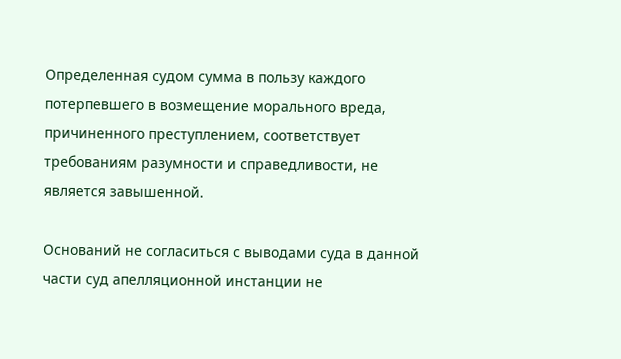Определенная судом сумма в пользу каждого потерпевшего в возмещение морального вреда, причиненного преступлением, соответствует требованиям разумности и справедливости, не является завышенной.

Оснований не согласиться с выводами суда в данной части суд апелляционной инстанции не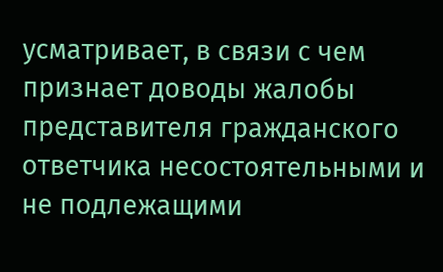усматривает, в связи с чем признает доводы жалобы представителя гражданского ответчика несостоятельными и не подлежащими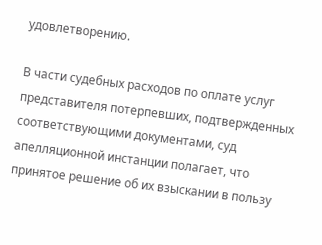удовлетворению.

В части судебных расходов по оплате услуг представителя потерпевших, подтвержденных соответствующими документами, суд апелляционной инстанции полагает, что принятое решение об их взыскании в пользу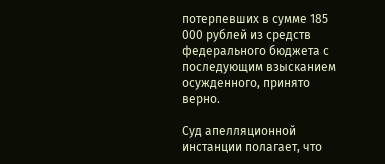потерпевших в сумме 185 000 рублей из средств федерального бюджета с последующим взысканием осужденного, принято верно.

Суд апелляционной инстанции полагает, что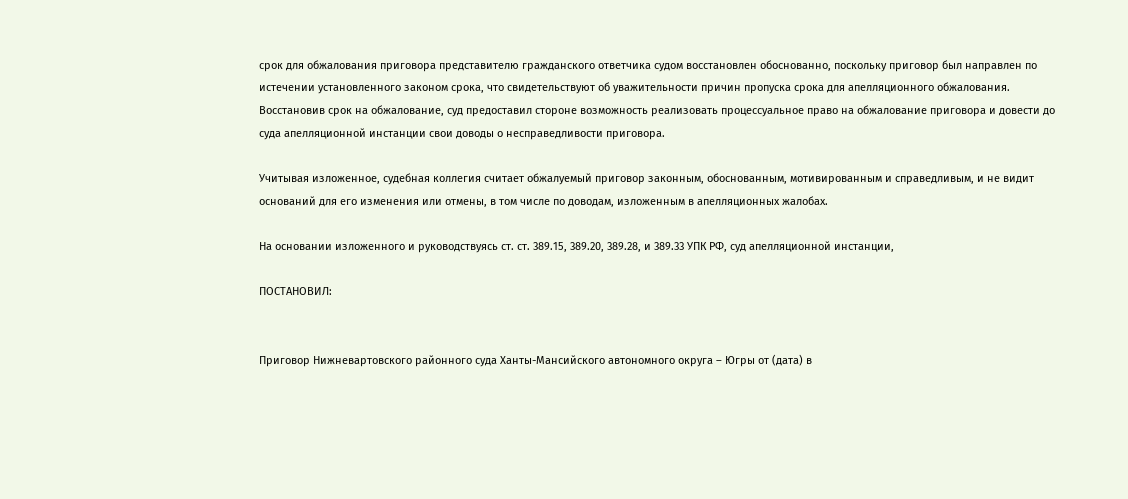срок для обжалования приговора представителю гражданского ответчика судом восстановлен обоснованно, поскольку приговор был направлен по истечении установленного законом срока, что свидетельствуют об уважительности причин пропуска срока для апелляционного обжалования. Восстановив срок на обжалование, суд предоставил стороне возможность реализовать процессуальное право на обжалование приговора и довести до суда апелляционной инстанции свои доводы о несправедливости приговора.

Учитывая изложенное, судебная коллегия считает обжалуемый приговор законным, обоснованным, мотивированным и справедливым, и не видит оснований для его изменения или отмены, в том числе по доводам, изложенным в апелляционных жалобах.

На основании изложенного и руководствуясь ст. ст. 389.15, 389.20, 389.28, и 389.33 УПК РФ, суд апелляционной инстанции,

ПОСТАНОВИЛ:


Приговор Нижневартовского районного суда Ханты-Мансийского автономного округа – Югры от (дата) в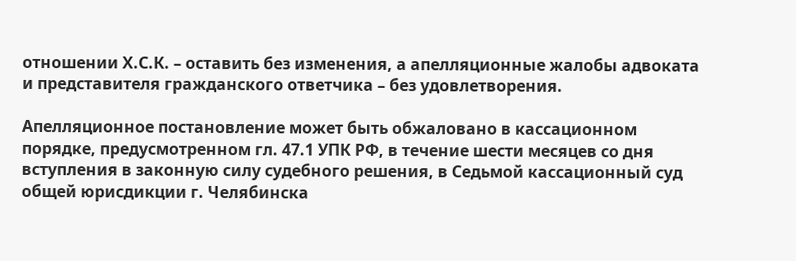отношении Х.С.К. – оставить без изменения, а апелляционные жалобы адвоката и представителя гражданского ответчика – без удовлетворения.

Апелляционное постановление может быть обжаловано в кассационном порядке, предусмотренном гл. 47.1 УПК РФ, в течение шести месяцев со дня вступления в законную силу судебного решения, в Седьмой кассационный суд общей юрисдикции г. Челябинска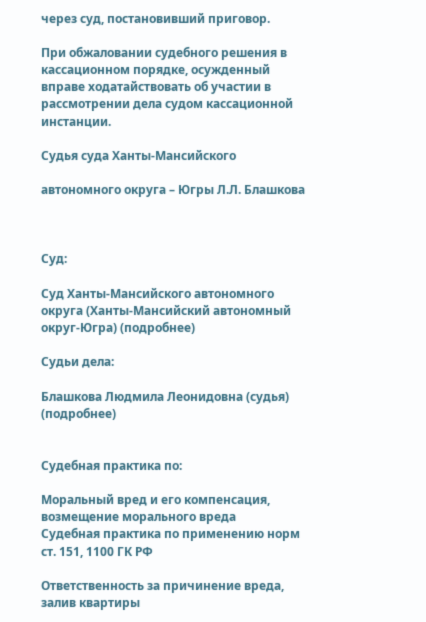через суд, постановивший приговор.

При обжаловании судебного решения в кассационном порядке, осужденный вправе ходатайствовать об участии в рассмотрении дела судом кассационной инстанции.

Судья суда Ханты-Мансийского

автономного округа – Югры Л.Л. Блашкова



Суд:

Суд Ханты-Мансийского автономного округа (Ханты-Мансийский автономный округ-Югра) (подробнее)

Судьи дела:

Блашкова Людмила Леонидовна (судья) (подробнее)


Судебная практика по:

Моральный вред и его компенсация, возмещение морального вреда
Судебная практика по применению норм ст. 151, 1100 ГК РФ

Ответственность за причинение вреда, залив квартиры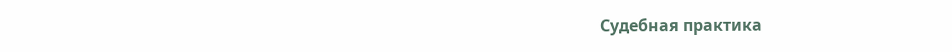Судебная практика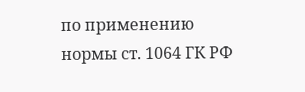по применению нормы ст. 1064 ГК РФ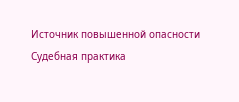Источник повышенной опасности
Судебная практика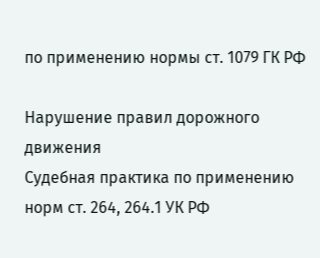по применению нормы ст. 1079 ГК РФ

Нарушение правил дорожного движения
Судебная практика по применению норм ст. 264, 264.1 УК РФ